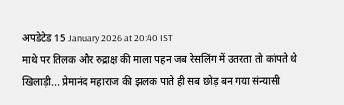अपडेटेड 15 January 2026 at 20:40 IST
माथे पर तिलक और रुद्राक्ष की माला पहन जब रेसलिंग में उतरता तो कांपते थे खिलाड़ी... प्रेमानंद महाराज की झलक पाते ही सब छोड़ बन गया संन्यासी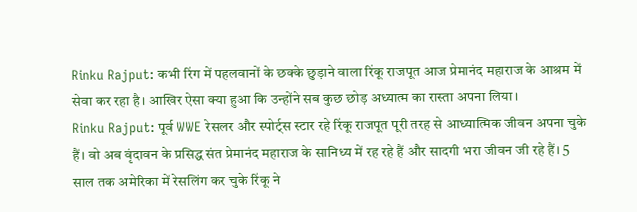Rinku Rajput: कभी रिंग में पहलवानों के छक्के छुड़ाने वाला रिंकू राजपूत आज प्रेमानंद महाराज के आश्रम में सेवा कर रहा है। आखिर ऐसा क्या हुआ कि उन्होंने सब कुछ छोड़ अध्यात्म का रास्ता अपना लिया।
Rinku Rajput: पूर्व WWE रेसलर और स्पोर्ट्स स्टार रहे रिंकू राजपूत पूरी तरह से आध्यात्मिक जीवन अपना चुके हैं। वो अब वृंदावन के प्रसिद्ध संत प्रेमानंद महाराज के सानिध्य में रह रहे हैं और सादगी भरा जीवन जी रहे हैं। 5 साल तक अमेरिका में रेसलिंग कर चुके रिंकू ने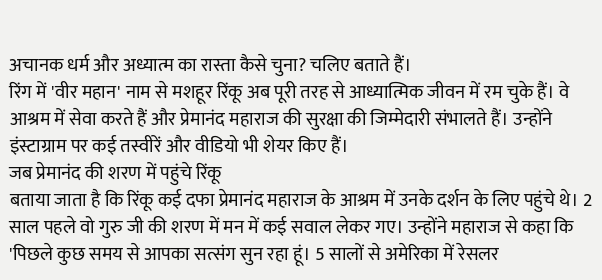अचानक धर्म और अध्यात्म का रास्ता कैसे चुना? चलिए बताते हैं।
रिंग में 'वीर महान' नाम से मशहूर रिंकू अब पूरी तरह से आध्यात्मिक जीवन में रम चुके हैं। वे आश्रम में सेवा करते हैं और प्रेमानंद महाराज की सुरक्षा की जिम्मेदारी संभालते हैं। उन्होंने इंस्टाग्राम पर कई तस्वीरें और वीडियो भी शेयर किए हैं।
जब प्रेमानंद की शरण में पहुंचे रिंकू
बताया जाता है कि रिंकू कई दफा प्रेमानंद महाराज के आश्रम में उनके दर्शन के लिए पहुंचे थे। 2 साल पहले वो गुरु जी की शरण में मन में कई सवाल लेकर गए। उन्होंने महाराज से कहा कि 'पिछले कुछ समय से आपका सत्संग सुन रहा हूं। 5 सालों से अमेरिका में रेसलर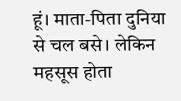हूं। माता-पिता दुनिया से चल बसे। लेकिन महसूस होता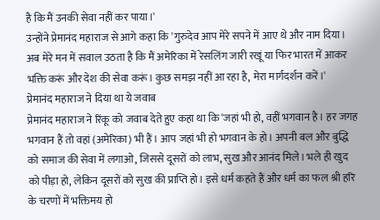है कि मैं उनकी सेवा नहीं कर पाया।'
उन्होंने प्रेमानंद महाराज से आगे कहा कि 'गुरुदेव आप मेरे सपने में आए थे और नाम दिया। अब मेरे मन में सवाल उठता है कि मैं अमेरिका में रेसलिंग जारी रखूं या फिर भारत में आकर भक्ति करूं और देश की सेवा करूं। कुछ समझ नहीं आ रहा है, मेरा मार्गदर्शन करें।'
प्रेमानंद महाराज ने दिया था ये जवाब
प्रेमानंद महाराज ने रिंकू को जवाब देते हुए कहा था कि 'जहां भी हो, वहीं भगवान है। हर जगह भगवान हैं तो वहां (अमेरिका) भी हैं। आप जहां भी हो भगवान के हो। अपनी बल और बुद्धि को समाज की सेवा में लगाओ, जिससे दूसरों को लाभ, सुख और आनंद मिले। भले ही खुद को पीड़ा हो, लेकिन दूसरों को सुख की प्राप्ति हो। इसे धर्म कहते हैं और धर्म का फल श्री हरि के चरणों में भक्तिमय हो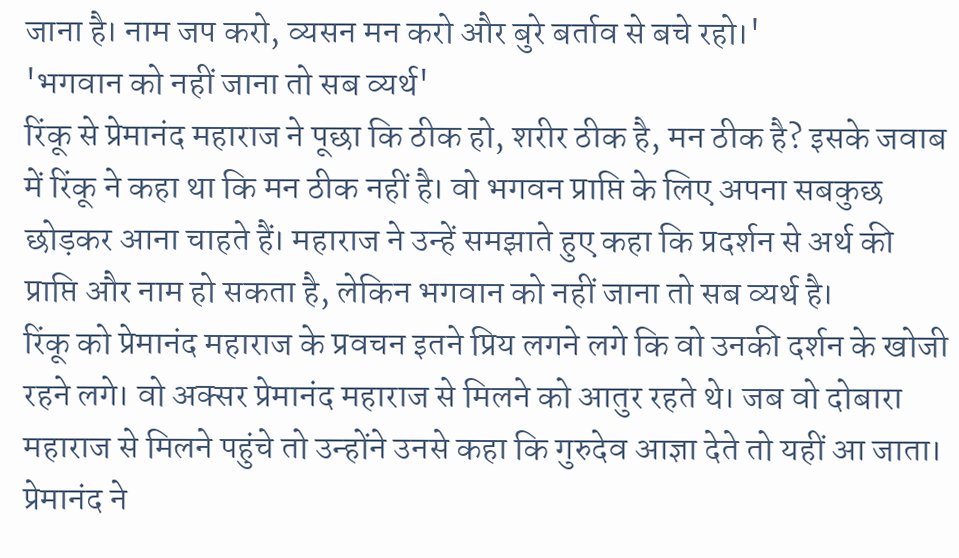जाना है। नाम जप करो, व्यसन मन करो और बुरे बर्ताव से बचे रहो।'
'भगवान को नहीं जाना तो सब व्यर्थ'
रिंकू से प्रेमानंद महाराज ने पूछा कि ठीक हो, शरीर ठीक है, मन ठीक है? इसके जवाब में रिंकू ने कहा था कि मन ठीक नहीं है। वो भगवन प्राप्ति के लिए अपना सबकुछ छोड़कर आना चाहते हैं। महाराज ने उन्हें समझाते हुए कहा कि प्रदर्शन से अर्थ की प्राप्ति और नाम हो सकता है, लेकिन भगवान को नहीं जाना तो सब व्यर्थ है।
रिंकू को प्रेमानंद महाराज के प्रवचन इतने प्रिय लगने लगे कि वो उनकी दर्शन के खोजी रहने लगे। वो अक्सर प्रेमानंद महाराज से मिलने को आतुर रहते थे। जब वो दोबारा महाराज से मिलने पहुंचे तो उन्होंने उनसे कहा कि गुरुदेव आज्ञा देते तो यहीं आ जाता। प्रेमानंद ने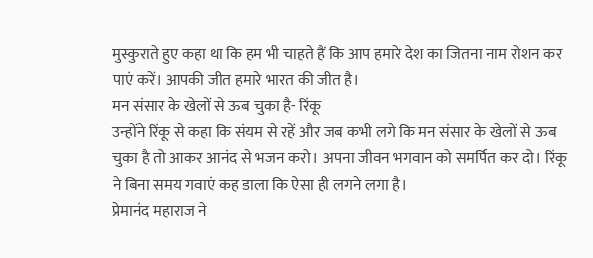मुस्कुराते हुए कहा था कि हम भी चाहते हैं कि आप हमारे देश का जितना नाम रोशन कर पाएं करें। आपकी जीत हमारे भारत की जीत है।
मन संसार के खेलों से ऊब चुका है- रिंकू
उन्होंने रिंकू से कहा कि संयम से रहें और जब कभी लगे कि मन संसार के खेलों से ऊब चुका है तो आकर आनंद से भजन करो। अपना जीवन भगवान को समर्पित कर दो। रिंकू ने बिना समय गवाएं कह डाला कि ऐसा ही लगने लगा है।
प्रेमानंद महाराज ने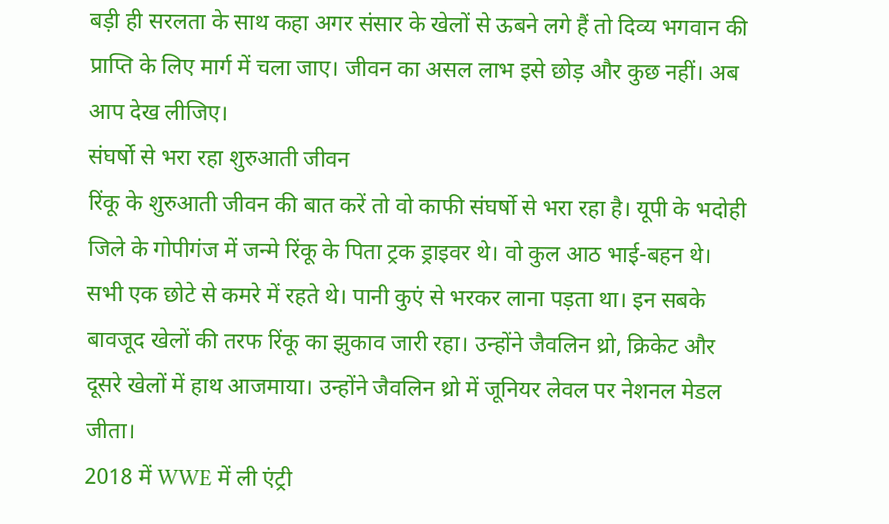बड़ी ही सरलता के साथ कहा अगर संसार के खेलों से ऊबने लगे हैं तो दिव्य भगवान की प्राप्ति के लिए मार्ग में चला जाए। जीवन का असल लाभ इसे छोड़ और कुछ नहीं। अब आप देख लीजिए।
संघर्षो से भरा रहा शुरुआती जीवन
रिंकू के शुरुआती जीवन की बात करें तो वो काफी संघर्षो से भरा रहा है। यूपी के भदोही जिले के गोपीगंज में जन्मे रिंकू के पिता ट्रक ड्राइवर थे। वो कुल आठ भाई-बहन थे। सभी एक छोटे से कमरे में रहते थे। पानी कुएं से भरकर लाना पड़ता था। इन सबके बावजूद खेलों की तरफ रिंकू का झुकाव जारी रहा। उन्होंने जैवलिन थ्रो, क्रिकेट और दूसरे खेलों में हाथ आजमाया। उन्होंने जैवलिन थ्रो में जूनियर लेवल पर नेशनल मेडल जीता।
2018 में WWE में ली एंट्री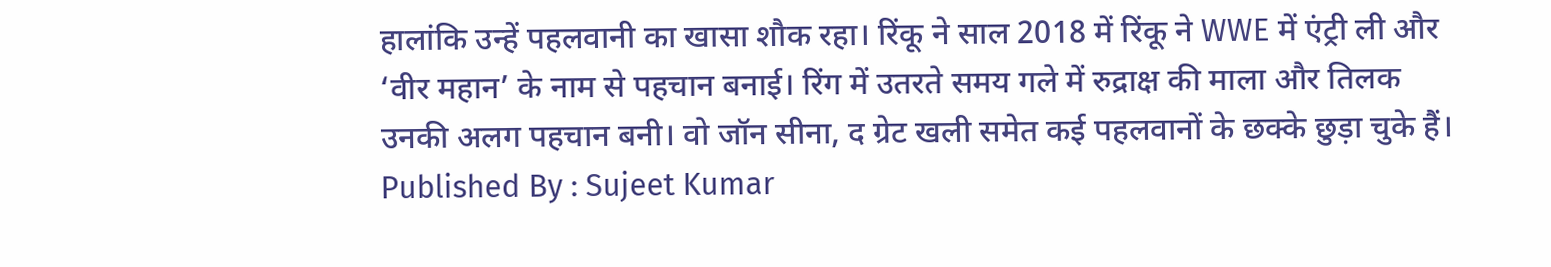हालांकि उन्हें पहलवानी का खासा शौक रहा। रिंकू ने साल 2018 में रिंकू ने WWE में एंट्री ली और ‘वीर महान’ के नाम से पहचान बनाई। रिंग में उतरते समय गले में रुद्राक्ष की माला और तिलक उनकी अलग पहचान बनी। वो जॉन सीना, द ग्रेट खली समेत कई पहलवानों के छक्के छुड़ा चुके हैं।
Published By : Sujeet Kumar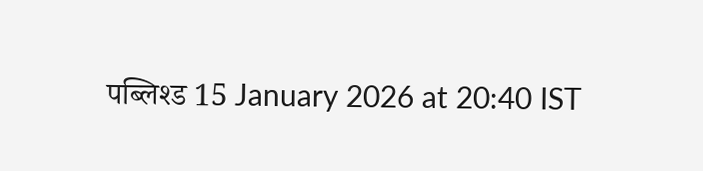पब्लिश्ड 15 January 2026 at 20:40 IST